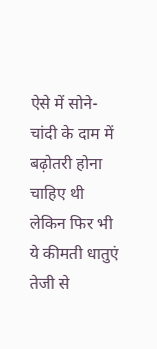ऐसे में सोने-चांदी के दाम में बढ़ोतरी होना चाहिए थी लेकिन फिर भी ये कीमती धातुएं तेजी से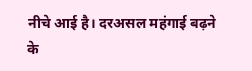नीचे आई है। दरअसल महंगाई बढ़ने के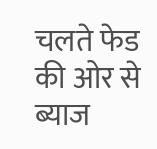चलते फेड की ओर से ब्याज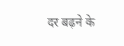दर बढ़ने के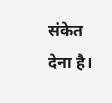संकेत देना है।